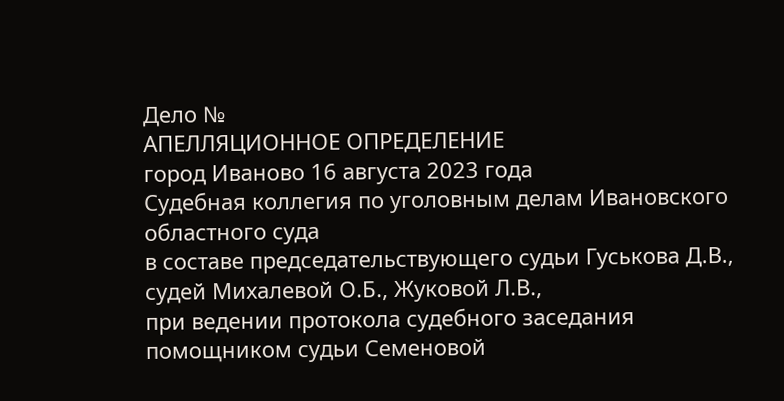Дело №
АПЕЛЛЯЦИОННОЕ ОПРЕДЕЛЕНИЕ
город Иваново 16 августа 2023 года
Судебная коллегия по уголовным делам Ивановского областного суда
в составе председательствующего судьи Гуськова Д.В.,
судей Михалевой О.Б., Жуковой Л.В.,
при ведении протокола судебного заседания помощником судьи Семеновой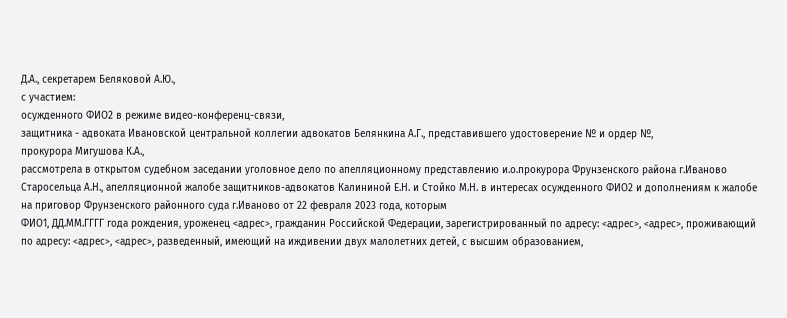Д.А., секретарем Беляковой А.Ю.,
с участием:
осужденного ФИО2 в режиме видео-конференц-связи,
защитника - адвоката Ивановской центральной коллегии адвокатов Белянкина А.Г., представившего удостоверение № и ордер №,
прокурора Мигушова К.А.,
рассмотрела в открытом судебном заседании уголовное дело по апелляционному представлению и.о.прокурора Фрунзенского района г.Иваново Старосельца А.Н., апелляционной жалобе защитников-адвокатов Калининой Е.Н. и Стойко М.Н. в интересах осужденного ФИО2 и дополнениям к жалобе на приговор Фрунзенского районного суда г.Иваново от 22 февраля 2023 года, которым
ФИО1, ДД.ММ.ГГГГ года рождения, уроженец <адрес>, гражданин Российской Федерации, зарегистрированный по адресу: <адрес>, <адрес>, проживающий по адресу: <адрес>, <адрес>, разведенный, имеющий на иждивении двух малолетних детей, с высшим образованием,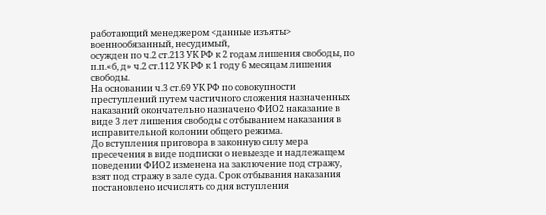работающий менеджером <данные изъяты> военнообязанный, несудимый,
осужден по ч.2 ст.213 УК РФ к 2 годам лишения свободы, по п.п.«б, д» ч.2 ст.112 УК РФ к 1 году 6 месяцам лишения свободы.
На основании ч.3 ст.69 УК РФ по совокупности преступлений путем частичного сложения назначенных наказаний окончательно назначено ФИО2 наказание в виде 3 лет лишения свободы с отбыванием наказания в исправительной колонии общего режима.
До вступления приговора в законную силу мера пресечения в виде подписки о невыезде и надлежащем поведении ФИО2 изменена на заключение под стражу, взят под стражу в зале суда. Срок отбывания наказания постановлено исчислять со дня вступления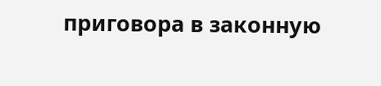приговора в законную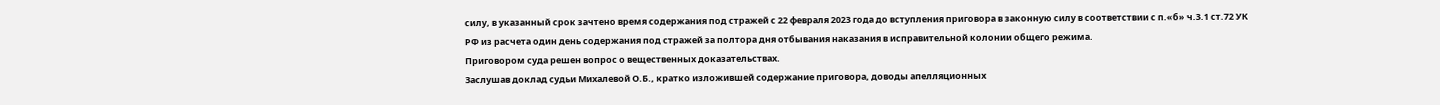силу, в указанный срок зачтено время содержания под стражей с 22 февраля 2023 года до вступления приговора в законную силу в соответствии с п.«б» ч.3.1 ст.72 УК РФ из расчета один день содержания под стражей за полтора дня отбывания наказания в исправительной колонии общего режима.
Приговором суда решен вопрос о вещественных доказательствах.
Заслушав доклад судьи Михалевой О.Б., кратко изложившей содержание приговора, доводы апелляционных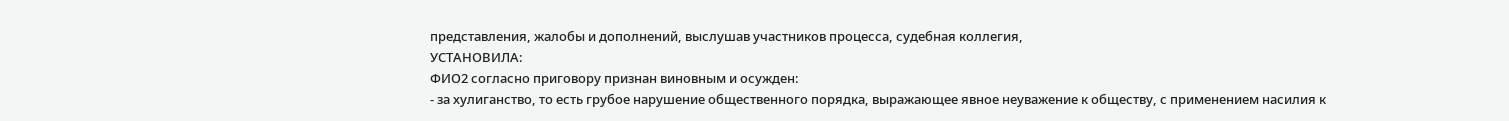представления, жалобы и дополнений, выслушав участников процесса, судебная коллегия,
УСТАНОВИЛА:
ФИО2 согласно приговору признан виновным и осужден:
- за хулиганство, то есть грубое нарушение общественного порядка, выражающее явное неуважение к обществу, с применением насилия к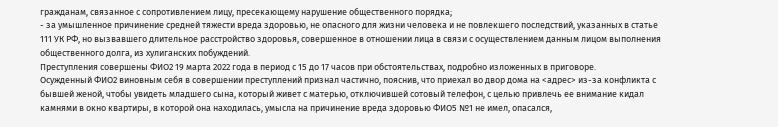гражданам, связанное с сопротивлением лицу, пресекающему нарушение общественного порядка;
- за умышленное причинение средней тяжести вреда здоровью, не опасного для жизни человека и не повлекшего последствий, указанных в статье 111 УК РФ, но вызвавшего длительное расстройство здоровья, совершенное в отношении лица в связи с осуществлением данным лицом выполнения общественного долга, из хулиганских побуждений.
Преступления совершены ФИО2 19 марта 2022 года в период с 15 до 17 часов при обстоятельствах, подробно изложенных в приговоре.
Осужденный ФИО2 виновным себя в совершении преступлений признал частично, пояснив, что приехал во двор дома на <адрес> из-за конфликта с бывшей женой, чтобы увидеть младшего сына, который живет с матерью, отключившей сотовый телефон, с целью привлечь ее внимание кидал камнями в окно квартиры, в которой она находилась, умысла на причинение вреда здоровью ФИО5 №1 не имел, опасался,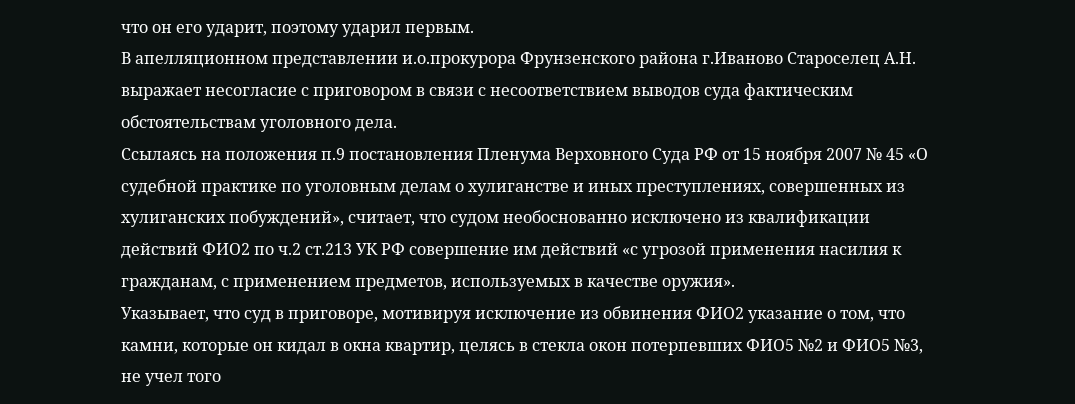что он его ударит, поэтому ударил первым.
В апелляционном представлении и.о.прокурора Фрунзенского района г.Иваново Староселец А.Н. выражает несогласие с приговором в связи с несоответствием выводов суда фактическим обстоятельствам уголовного дела.
Ссылаясь на положения п.9 постановления Пленума Верховного Суда РФ от 15 ноября 2007 № 45 «О судебной практике по уголовным делам о хулиганстве и иных преступлениях, совершенных из хулиганских побуждений», считает, что судом необоснованно исключено из квалификации действий ФИО2 по ч.2 ст.213 УК РФ совершение им действий «с угрозой применения насилия к гражданам, с применением предметов, используемых в качестве оружия».
Указывает, что суд в приговоре, мотивируя исключение из обвинения ФИО2 указание о том, что камни, которые он кидал в окна квартир, целясь в стекла окон потерпевших ФИО5 №2 и ФИО5 №3, не учел того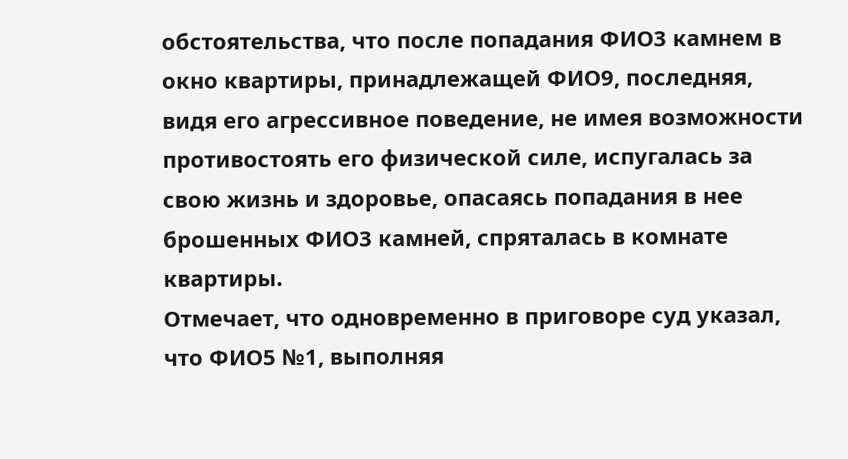обстоятельства, что после попадания ФИО3 камнем в окно квартиры, принадлежащей ФИО9, последняя, видя его агрессивное поведение, не имея возможности противостоять его физической силе, испугалась за свою жизнь и здоровье, опасаясь попадания в нее брошенных ФИО3 камней, спряталась в комнате квартиры.
Отмечает, что одновременно в приговоре суд указал, что ФИО5 №1, выполняя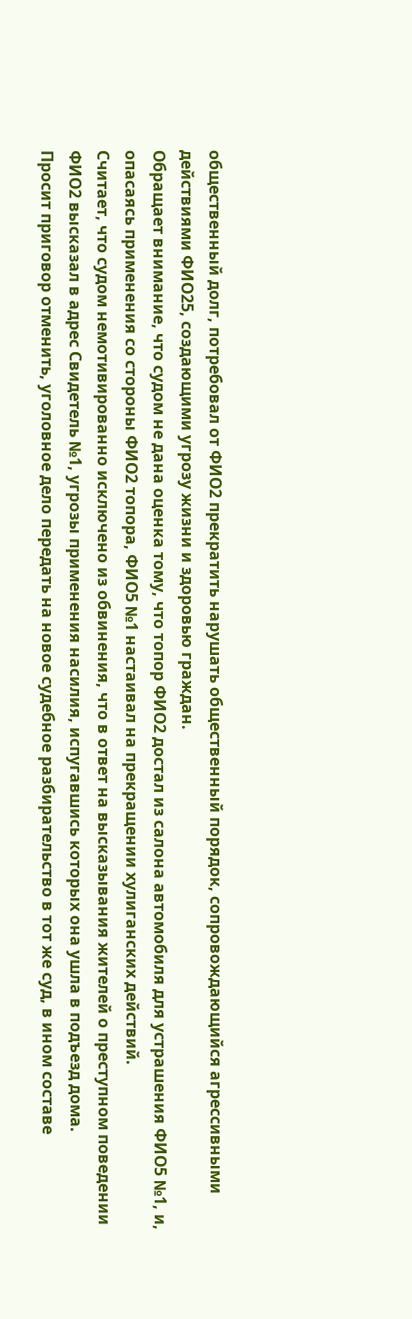общественный долг, потребовал от ФИО2 прекратить нарушать общественный порядок, сопровождающийся агрессивными действиями ФИО25, создающими угрозу жизни и здоровью граждан.
Обращает внимание, что судом не дана оценка тому, что топор ФИО2 достал из салона автомобиля для устрашения ФИО5 №1, и, опасаясь применения со стороны ФИО2 топора, ФИО5 №1 настаивал на прекращении хулиганских действий.
Считает, что судом немотивированно исключено из обвинения, что в ответ на высказывания жителей о преступном поведении ФИО2 высказал в адрес Свидетель №1, угрозы применения насилия, испугавшись которых она ушла в подъезд дома.
Просит приговор отменить, уголовное дело передать на новое судебное разбирательство в тот же суд, в ином составе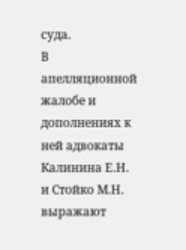суда.
В апелляционной жалобе и дополнениях к ней адвокаты Калинина Е.Н. и Стойко М.Н. выражают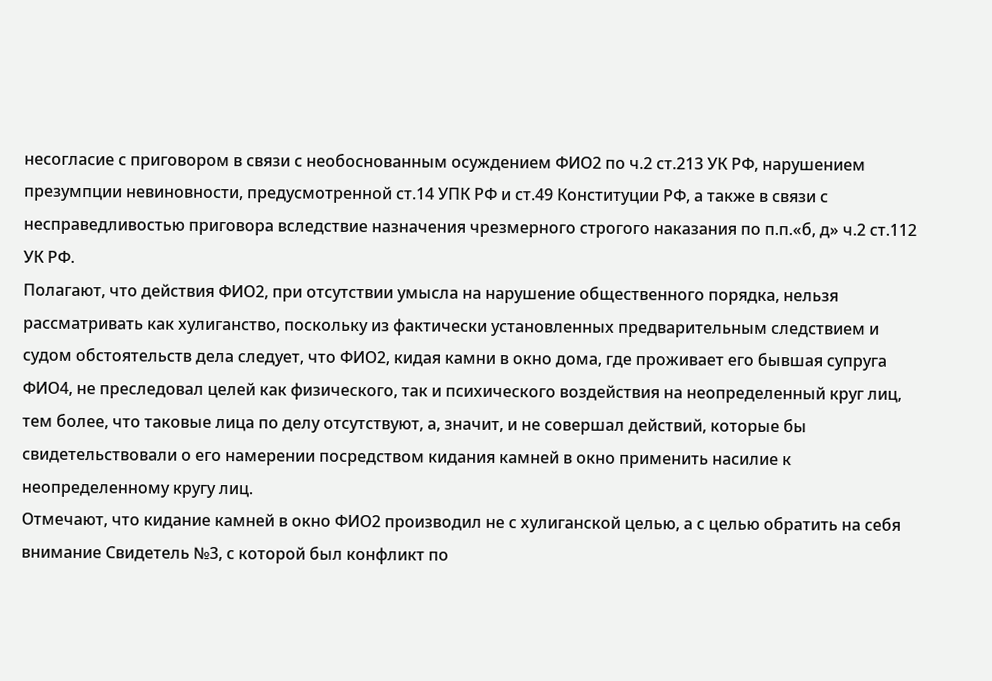несогласие с приговором в связи с необоснованным осуждением ФИО2 по ч.2 ст.213 УК РФ, нарушением презумпции невиновности, предусмотренной ст.14 УПК РФ и ст.49 Конституции РФ, а также в связи с несправедливостью приговора вследствие назначения чрезмерного строгого наказания по п.п.«б, д» ч.2 ст.112 УК РФ.
Полагают, что действия ФИО2, при отсутствии умысла на нарушение общественного порядка, нельзя рассматривать как хулиганство, поскольку из фактически установленных предварительным следствием и судом обстоятельств дела следует, что ФИО2, кидая камни в окно дома, где проживает его бывшая супруга ФИО4, не преследовал целей как физического, так и психического воздействия на неопределенный круг лиц, тем более, что таковые лица по делу отсутствуют, а, значит, и не совершал действий, которые бы свидетельствовали о его намерении посредством кидания камней в окно применить насилие к неопределенному кругу лиц.
Отмечают, что кидание камней в окно ФИО2 производил не с хулиганской целью, а с целью обратить на себя внимание Свидетель №3, с которой был конфликт по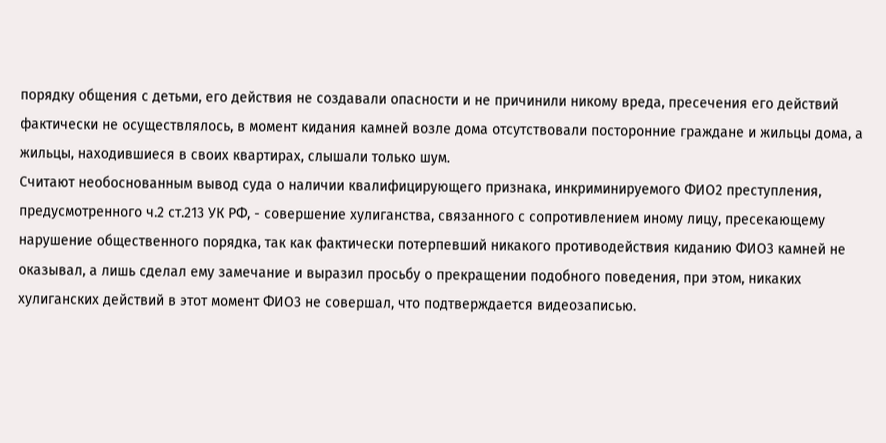порядку общения с детьми, его действия не создавали опасности и не причинили никому вреда, пресечения его действий фактически не осуществлялось, в момент кидания камней возле дома отсутствовали посторонние граждане и жильцы дома, а жильцы, находившиеся в своих квартирах, слышали только шум.
Считают необоснованным вывод суда о наличии квалифицирующего признака, инкриминируемого ФИО2 преступления, предусмотренного ч.2 ст.213 УК РФ, - совершение хулиганства, связанного с сопротивлением иному лицу, пресекающему нарушение общественного порядка, так как фактически потерпевший никакого противодействия киданию ФИО3 камней не оказывал, а лишь сделал ему замечание и выразил просьбу о прекращении подобного поведения, при этом, никаких хулиганских действий в этот момент ФИО3 не совершал, что подтверждается видеозаписью.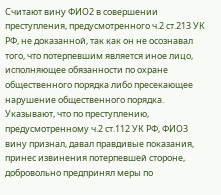Считают вину ФИО2 в совершении преступления, предусмотренного ч.2 ст.213 УК РФ, не доказанной, так как он не осознавал того, что потерпевшим является иное лицо, исполняющее обязанности по охране общественного порядка либо пресекающее нарушение общественного порядка.
Указывают, что по преступлению, предусмотренному ч.2 ст.112 УК РФ, ФИО3 вину признал, давал правдивые показания, принес извинения потерпевшей стороне, добровольно предпринял меры по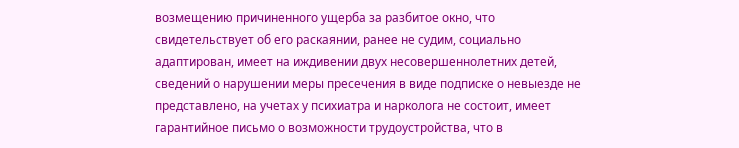возмещению причиненного ущерба за разбитое окно, что свидетельствует об его раскаянии, ранее не судим, социально адаптирован, имеет на иждивении двух несовершеннолетних детей, сведений о нарушении меры пресечения в виде подписке о невыезде не представлено, на учетах у психиатра и нарколога не состоит, имеет гарантийное письмо о возможности трудоустройства, что в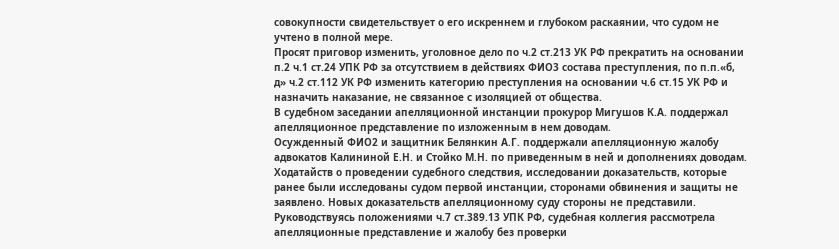совокупности свидетельствует о его искреннем и глубоком раскаянии, что судом не учтено в полной мере.
Просят приговор изменить, уголовное дело по ч.2 ст.213 УК РФ прекратить на основании п.2 ч.1 ст.24 УПК РФ за отсутствием в действиях ФИО3 состава преступления, по п.п.«б, д» ч.2 ст.112 УК РФ изменить категорию преступления на основании ч.6 ст.15 УК РФ и назначить наказание, не связанное с изоляцией от общества.
В судебном заседании апелляционной инстанции прокурор Мигушов К.А. поддержал апелляционное представление по изложенным в нем доводам.
Осужденный ФИО2 и защитник Белянкин А.Г. поддержали апелляционную жалобу адвокатов Калининой Е.Н. и Стойко М.Н. по приведенным в ней и дополнениях доводам.
Ходатайств о проведении судебного следствия, исследовании доказательств, которые ранее были исследованы судом первой инстанции, сторонами обвинения и защиты не заявлено. Новых доказательств апелляционному суду стороны не представили.
Руководствуясь положениями ч.7 ст.389.13 УПК РФ, судебная коллегия рассмотрела апелляционные представление и жалобу без проверки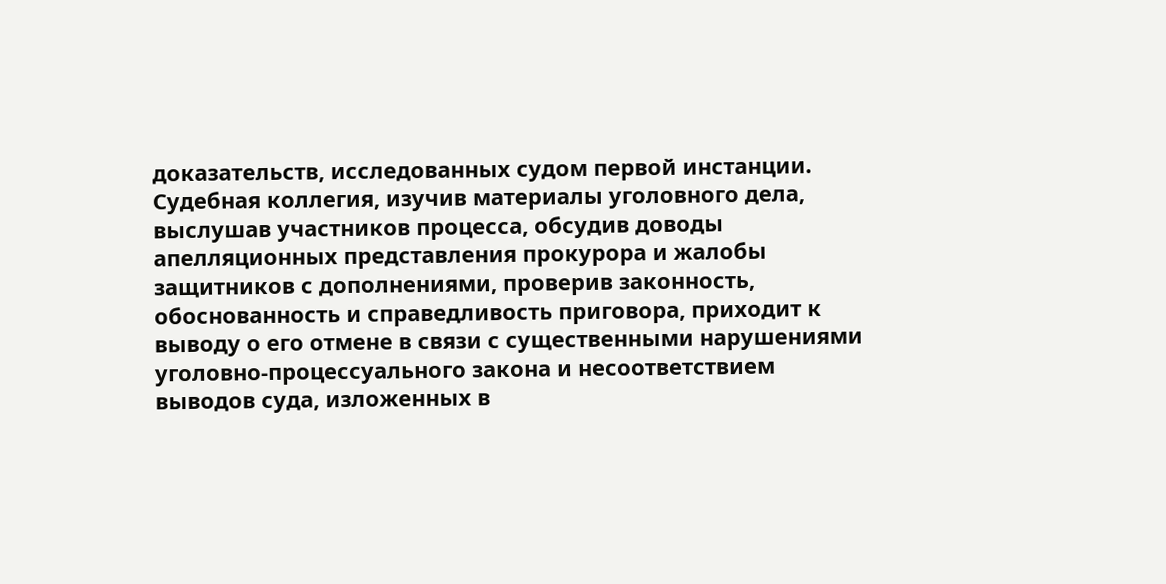доказательств, исследованных судом первой инстанции.
Судебная коллегия, изучив материалы уголовного дела, выслушав участников процесса, обсудив доводы апелляционных представления прокурора и жалобы защитников с дополнениями, проверив законность, обоснованность и справедливость приговора, приходит к выводу о его отмене в связи с существенными нарушениями уголовно-процессуального закона и несоответствием выводов суда, изложенных в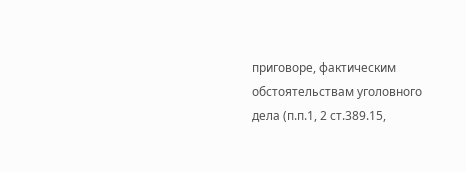приговоре, фактическим обстоятельствам уголовного дела (п.п.1, 2 ст.389.15,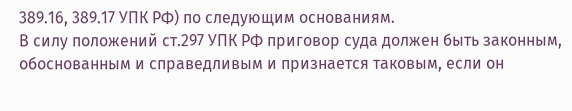389.16, 389.17 УПК РФ) по следующим основаниям.
В силу положений ст.297 УПК РФ приговор суда должен быть законным, обоснованным и справедливым и признается таковым, если он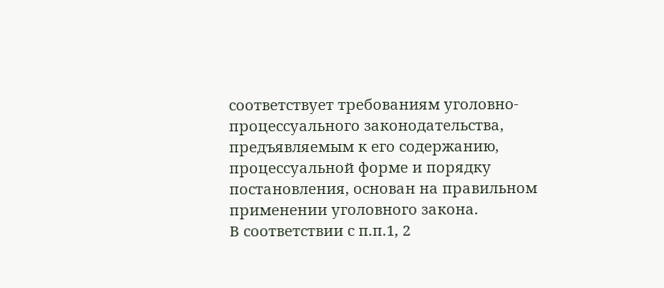соответствует требованиям уголовно-процессуального законодательства, предъявляемым к его содержанию, процессуальной форме и порядку постановления, основан на правильном применении уголовного закона.
В соответствии с п.п.1, 2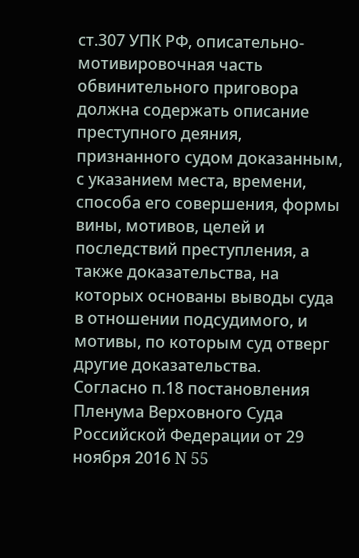ст.307 УПК РФ, описательно-мотивировочная часть обвинительного приговора должна содержать описание преступного деяния, признанного судом доказанным, с указанием места, времени, способа его совершения, формы вины, мотивов, целей и последствий преступления, а также доказательства, на которых основаны выводы суда в отношении подсудимого, и мотивы, по которым суд отверг другие доказательства.
Согласно п.18 постановления Пленума Верховного Суда Российской Федерации от 29 ноября 2016 N 55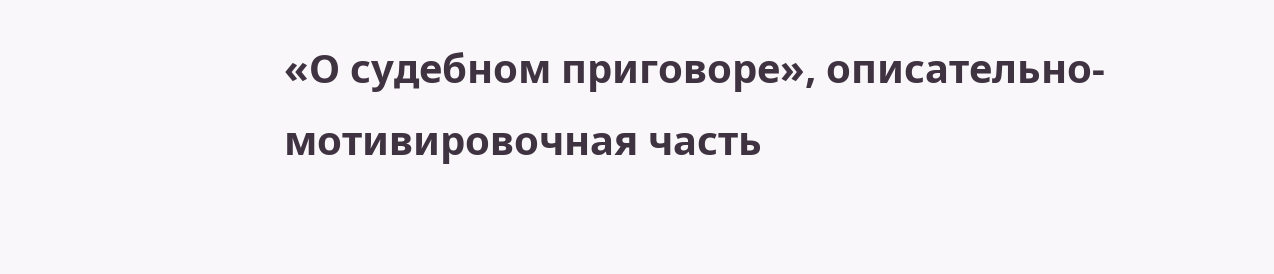«О судебном приговоре», описательно-мотивировочная часть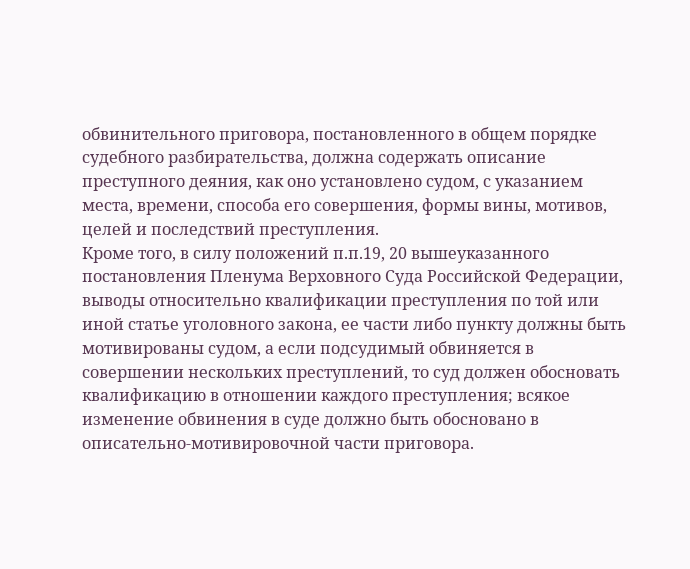обвинительного приговора, постановленного в общем порядке судебного разбирательства, должна содержать описание преступного деяния, как оно установлено судом, с указанием места, времени, способа его совершения, формы вины, мотивов, целей и последствий преступления.
Кроме того, в силу положений п.п.19, 20 вышеуказанного постановления Пленума Верховного Суда Российской Федерации, выводы относительно квалификации преступления по той или иной статье уголовного закона, ее части либо пункту должны быть мотивированы судом, а если подсудимый обвиняется в совершении нескольких преступлений, то суд должен обосновать квалификацию в отношении каждого преступления; всякое изменение обвинения в суде должно быть обосновано в описательно-мотивировочной части приговора.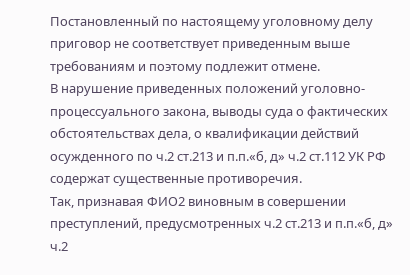Постановленный по настоящему уголовному делу приговор не соответствует приведенным выше требованиям и поэтому подлежит отмене.
В нарушение приведенных положений уголовно-процессуального закона, выводы суда о фактических обстоятельствах дела, о квалификации действий осужденного по ч.2 ст.213 и п.п.«б, д» ч.2 ст.112 УК РФ содержат существенные противоречия.
Так, признавая ФИО2 виновным в совершении преступлений, предусмотренных ч.2 ст.213 и п.п.«б, д» ч.2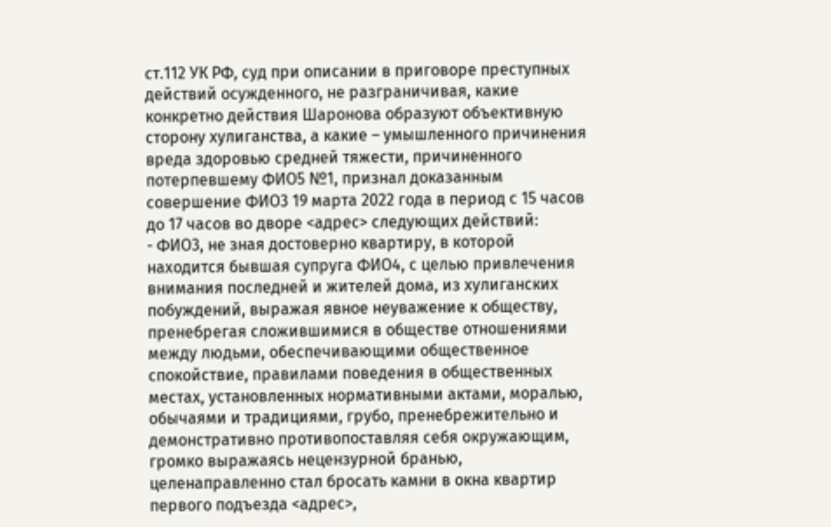ст.112 УК РФ, суд при описании в приговоре преступных действий осужденного, не разграничивая, какие конкретно действия Шаронова образуют объективную сторону хулиганства, а какие – умышленного причинения вреда здоровью средней тяжести, причиненного потерпевшему ФИО5 №1, признал доказанным совершение ФИО3 19 марта 2022 года в период с 15 часов до 17 часов во дворе <адрес> следующих действий:
- ФИО3, не зная достоверно квартиру, в которой находится бывшая супруга ФИО4, с целью привлечения внимания последней и жителей дома, из хулиганских побуждений, выражая явное неуважение к обществу, пренебрегая сложившимися в обществе отношениями между людьми, обеспечивающими общественное спокойствие, правилами поведения в общественных местах, установленных нормативными актами, моралью, обычаями и традициями, грубо, пренебрежительно и демонстративно противопоставляя себя окружающим, громко выражаясь нецензурной бранью, целенаправленно стал бросать камни в окна квартир первого подъезда <адрес>,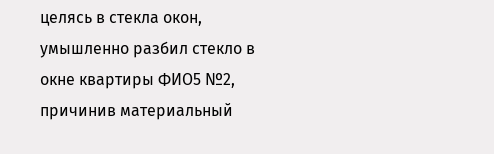целясь в стекла окон, умышленно разбил стекло в окне квартиры ФИО5 №2, причинив материальный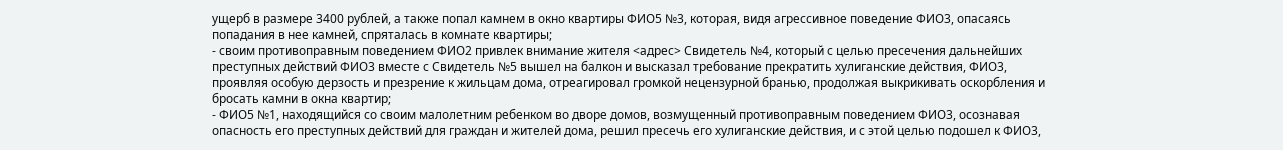ущерб в размере 3400 рублей, а также попал камнем в окно квартиры ФИО5 №3, которая, видя агрессивное поведение ФИО3, опасаясь попадания в нее камней, спряталась в комнате квартиры;
- своим противоправным поведением ФИО2 привлек внимание жителя <адрес> Свидетель №4, который с целью пресечения дальнейших преступных действий ФИО3 вместе с Свидетель №5 вышел на балкон и высказал требование прекратить хулиганские действия, ФИО3, проявляя особую дерзость и презрение к жильцам дома, отреагировал громкой нецензурной бранью, продолжая выкрикивать оскорбления и бросать камни в окна квартир;
- ФИО5 №1, находящийся со своим малолетним ребенком во дворе домов, возмущенный противоправным поведением ФИО3, осознавая опасность его преступных действий для граждан и жителей дома, решил пресечь его хулиганские действия, и с этой целью подошел к ФИО3,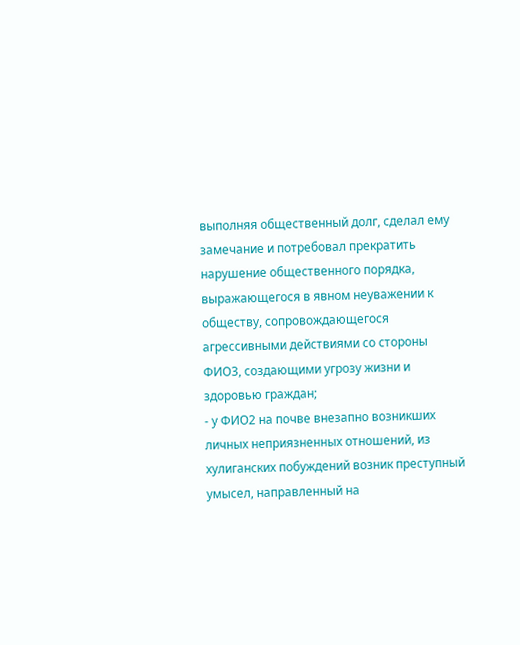выполняя общественный долг, сделал ему замечание и потребовал прекратить нарушение общественного порядка, выражающегося в явном неуважении к обществу, сопровождающегося агрессивными действиями со стороны ФИО3, создающими угрозу жизни и здоровью граждан;
- у ФИО2 на почве внезапно возникших личных неприязненных отношений, из хулиганских побуждений возник преступный умысел, направленный на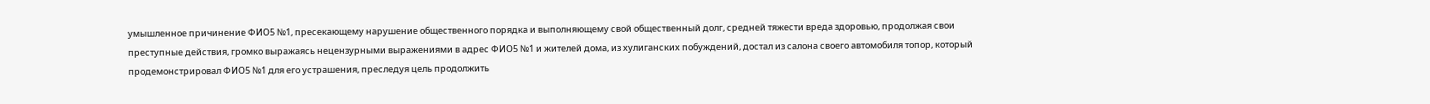умышленное причинение ФИО5 №1, пресекающему нарушение общественного порядка и выполняющему свой общественный долг, средней тяжести вреда здоровью, продолжая свои преступные действия, громко выражаясь нецензурными выражениями в адрес ФИО5 №1 и жителей дома, из хулиганских побуждений, достал из салона своего автомобиля топор, который продемонстрировал ФИО5 №1 для его устрашения, преследуя цель продолжить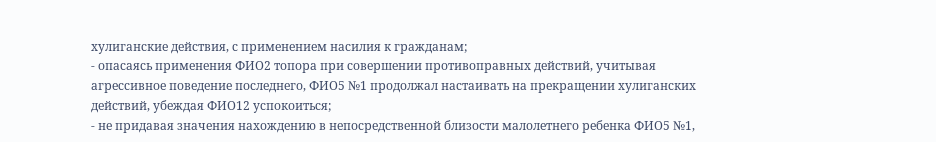хулиганские действия, с применением насилия к гражданам;
- опасаясь применения ФИО2 топора при совершении противоправных действий, учитывая агрессивное поведение последнего, ФИО5 №1 продолжал настаивать на прекращении хулиганских действий, убеждая ФИО12 успокоиться;
- не придавая значения нахождению в непосредственной близости малолетнего ребенка ФИО5 №1,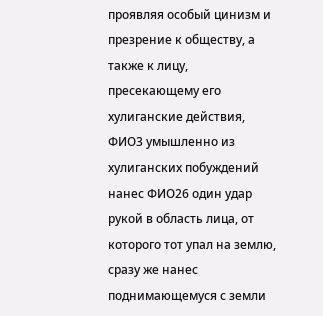проявляя особый цинизм и презрение к обществу, а также к лицу, пресекающему его хулиганские действия, ФИО3 умышленно из хулиганских побуждений нанес ФИО26 один удар рукой в область лица, от которого тот упал на землю, сразу же нанес поднимающемуся с земли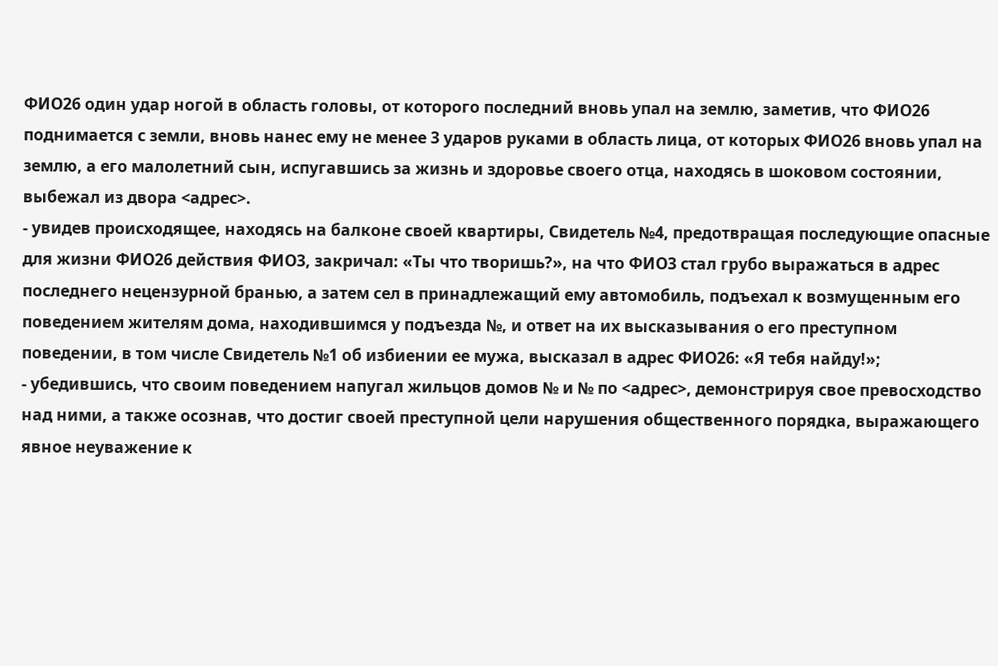ФИО26 один удар ногой в область головы, от которого последний вновь упал на землю, заметив, что ФИО26 поднимается с земли, вновь нанес ему не менее 3 ударов руками в область лица, от которых ФИО26 вновь упал на землю, а его малолетний сын, испугавшись за жизнь и здоровье своего отца, находясь в шоковом состоянии, выбежал из двора <адрес>.
- увидев происходящее, находясь на балконе своей квартиры, Свидетель №4, предотвращая последующие опасные для жизни ФИО26 действия ФИО3, закричал: «Ты что творишь?», на что ФИО3 стал грубо выражаться в адрес последнего нецензурной бранью, а затем сел в принадлежащий ему автомобиль, подъехал к возмущенным его поведением жителям дома, находившимся у подъезда №, и ответ на их высказывания о его преступном поведении, в том числе Свидетель №1 об избиении ее мужа, высказал в адрес ФИО26: «Я тебя найду!»;
- убедившись, что своим поведением напугал жильцов домов № и № по <адрес>, демонстрируя свое превосходство над ними, а также осознав, что достиг своей преступной цели нарушения общественного порядка, выражающего явное неуважение к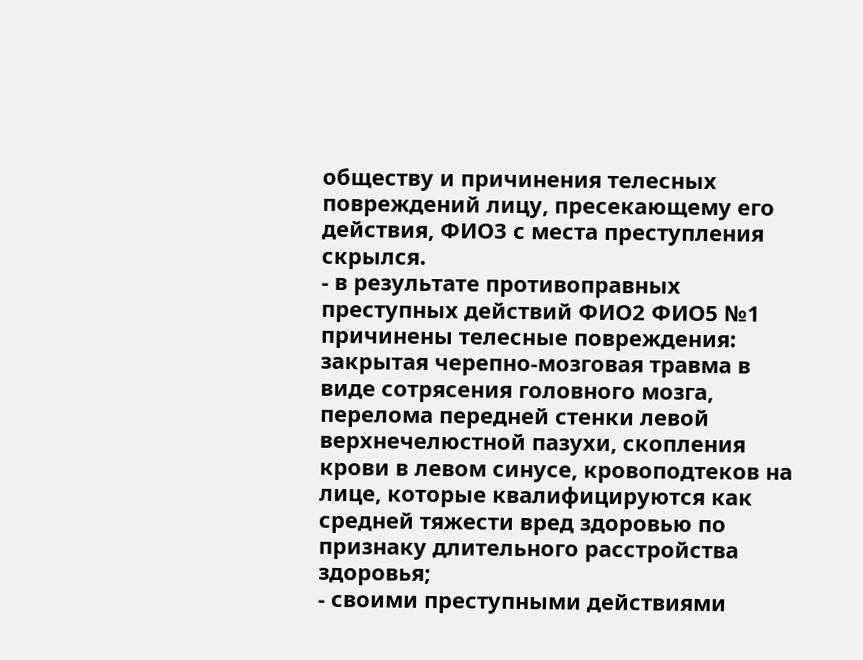обществу и причинения телесных повреждений лицу, пресекающему его действия, ФИО3 с места преступления скрылся.
- в результате противоправных преступных действий ФИО2 ФИО5 №1 причинены телесные повреждения: закрытая черепно-мозговая травма в виде сотрясения головного мозга, перелома передней стенки левой верхнечелюстной пазухи, скопления крови в левом синусе, кровоподтеков на лице, которые квалифицируются как средней тяжести вред здоровью по признаку длительного расстройства здоровья;
- своими преступными действиями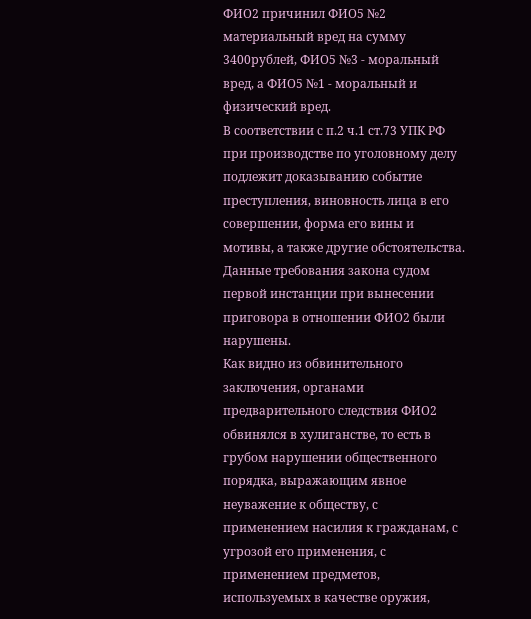ФИО2 причинил ФИО5 №2 материальный вред на сумму 3400рублей, ФИО5 №3 - моральный вред, а ФИО5 №1 - моральный и физический вред.
В соответствии с п.2 ч.1 ст.73 УПК РФ при производстве по уголовному делу подлежит доказыванию событие преступления, виновность лица в его совершении, форма его вины и мотивы, а также другие обстоятельства.
Данные требования закона судом первой инстанции при вынесении приговора в отношении ФИО2 были нарушены.
Как видно из обвинительного заключения, органами предварительного следствия ФИО2 обвинялся в хулиганстве, то есть в грубом нарушении общественного порядка, выражающим явное неуважение к обществу, с применением насилия к гражданам, с угрозой его применения, с применением предметов, используемых в качестве оружия,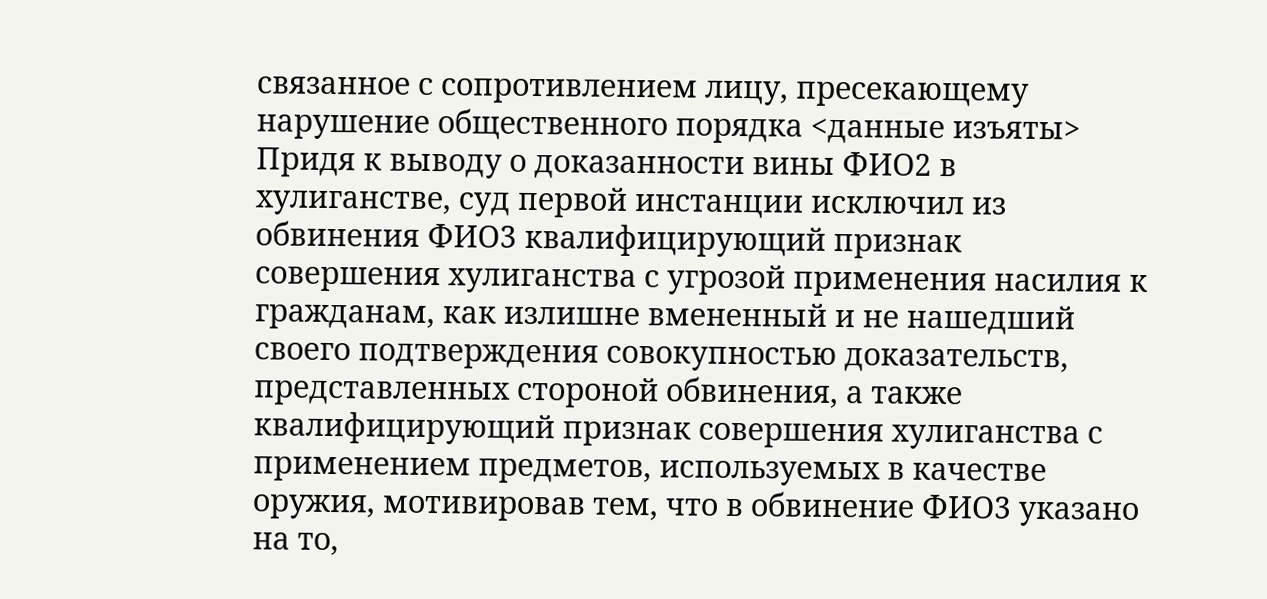связанное с сопротивлением лицу, пресекающему нарушение общественного порядка <данные изъяты>
Придя к выводу о доказанности вины ФИО2 в хулиганстве, суд первой инстанции исключил из обвинения ФИО3 квалифицирующий признак совершения хулиганства с угрозой применения насилия к гражданам, как излишне вмененный и не нашедший своего подтверждения совокупностью доказательств, представленных стороной обвинения, а также квалифицирующий признак совершения хулиганства с применением предметов, используемых в качестве оружия, мотивировав тем, что в обвинение ФИО3 указано на то,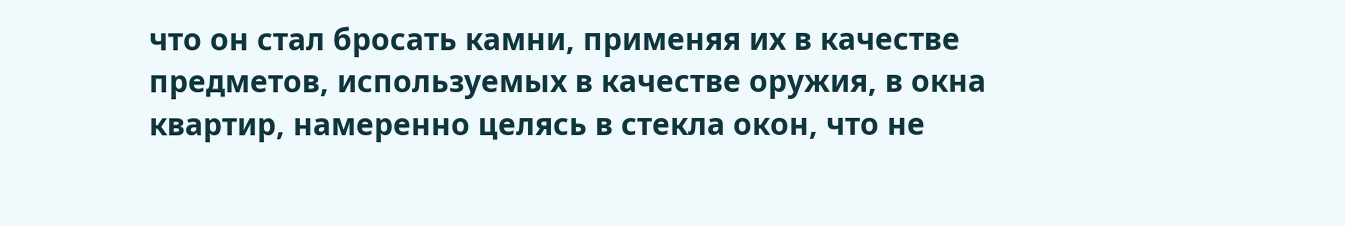что он стал бросать камни, применяя их в качестве предметов, используемых в качестве оружия, в окна квартир, намеренно целясь в стекла окон, что не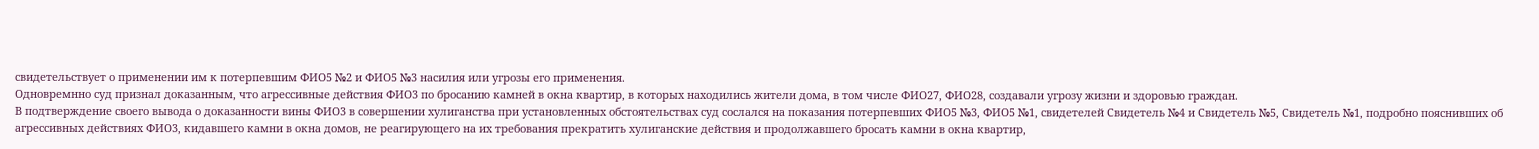свидетельствует о применении им к потерпевшим ФИО5 №2 и ФИО5 №3 насилия или угрозы его применения.
Одновремнно суд признал доказанным, что агрессивные действия ФИО3 по бросанию камней в окна квартир, в которых находились жители дома, в том числе ФИО27, ФИО28, создавали угрозу жизни и здоровью граждан.
В подтверждение своего вывода о доказанности вины ФИО3 в совершении хулиганства при установленных обстоятельствах суд сослался на показания потерпевших ФИО5 №3, ФИО5 №1, свидетелей Свидетель №4 и Свидетель №5, Свидетель №1, подробно пояснивших об агрессивных действиях ФИО3, кидавшего камни в окна домов, не реагирующего на их требования прекратить хулиганские действия и продолжавшего бросать камни в окна квартир,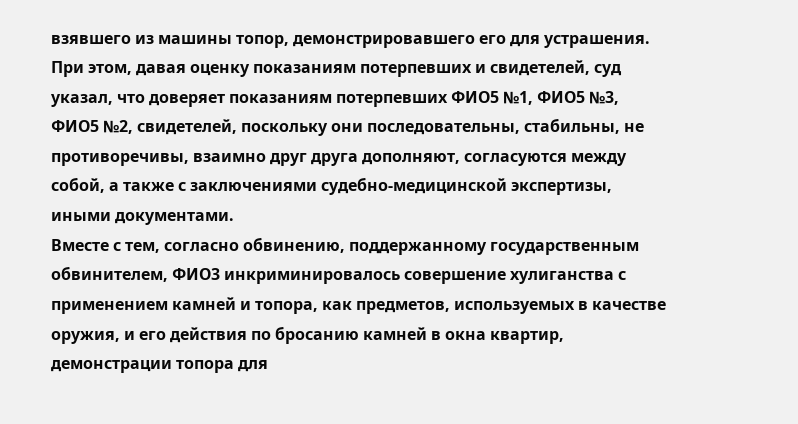взявшего из машины топор, демонстрировавшего его для устрашения.
При этом, давая оценку показаниям потерпевших и свидетелей, суд указал, что доверяет показаниям потерпевших ФИО5 №1, ФИО5 №3, ФИО5 №2, свидетелей, поскольку они последовательны, стабильны, не противоречивы, взаимно друг друга дополняют, согласуются между собой, а также с заключениями судебно-медицинской экспертизы, иными документами.
Вместе с тем, согласно обвинению, поддержанному государственным обвинителем, ФИО3 инкриминировалось совершение хулиганства с применением камней и топора, как предметов, используемых в качестве оружия, и его действия по бросанию камней в окна квартир, демонстрации топора для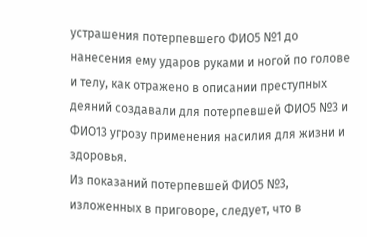устрашения потерпевшего ФИО5 №1 до нанесения ему ударов руками и ногой по голове и телу, как отражено в описании преступных деяний создавали для потерпевшей ФИО5 №3 и ФИО13 угрозу применения насилия для жизни и здоровья.
Из показаний потерпевшей ФИО5 №3, изложенных в приговоре, следует, что в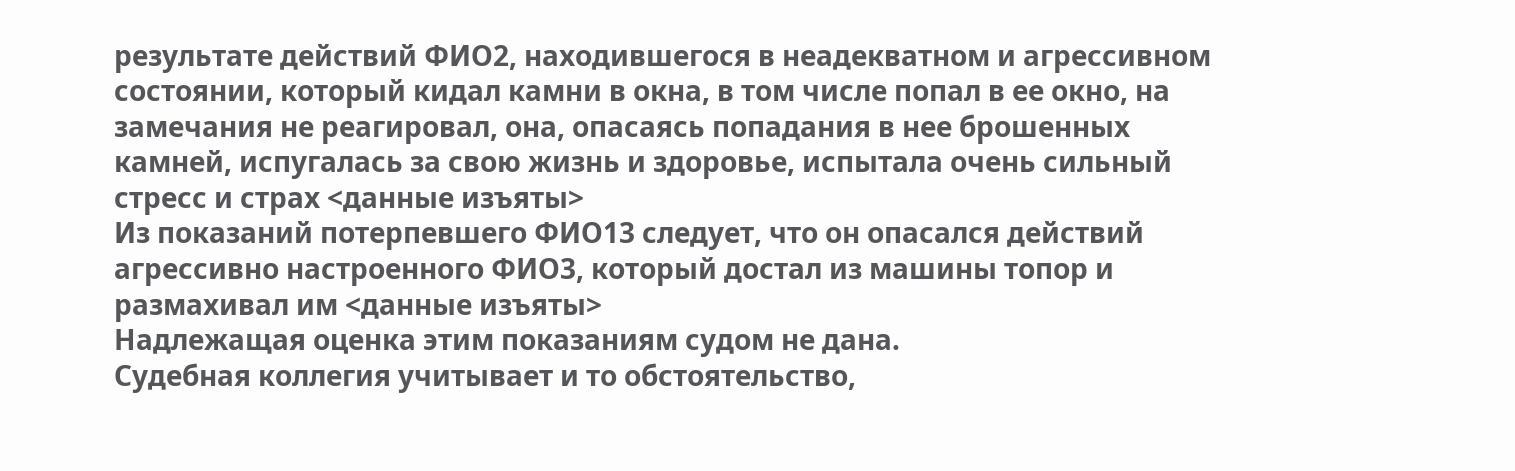результате действий ФИО2, находившегося в неадекватном и агрессивном состоянии, который кидал камни в окна, в том числе попал в ее окно, на замечания не реагировал, она, опасаясь попадания в нее брошенных камней, испугалась за свою жизнь и здоровье, испытала очень сильный стресс и страх <данные изъяты>
Из показаний потерпевшего ФИО13 следует, что он опасался действий агрессивно настроенного ФИО3, который достал из машины топор и размахивал им <данные изъяты>
Надлежащая оценка этим показаниям судом не дана.
Судебная коллегия учитывает и то обстоятельство,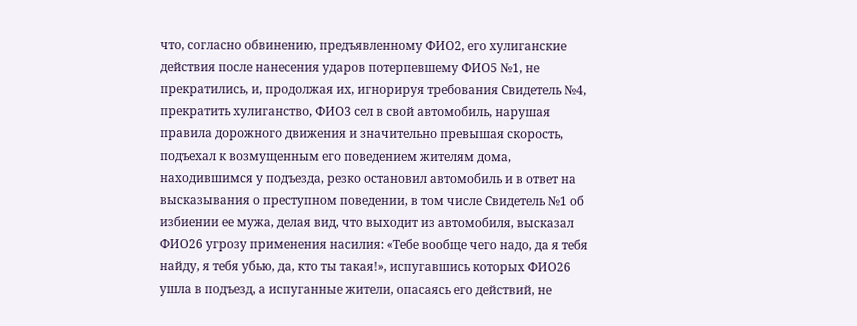что, согласно обвинению, предъявленному ФИО2, его хулиганские действия после нанесения ударов потерпевшему ФИО5 №1, не прекратились, и, продолжая их, игнорируя требования Свидетель №4, прекратить хулиганство, ФИО3 сел в свой автомобиль, нарушая правила дорожного движения и значительно превышая скорость, подъехал к возмущенным его поведением жителям дома, находившимся у подъезда, резко остановил автомобиль и в ответ на высказывания о преступном поведении, в том числе Свидетель №1 об избиении ее мужа, делая вид, что выходит из автомобиля, высказал ФИО26 угрозу применения насилия: «Тебе вообще чего надо, да я тебя найду, я тебя убью, да, кто ты такая!», испугавшись которых ФИО26 ушла в подъезд, а испуганные жители, опасаясь его действий, не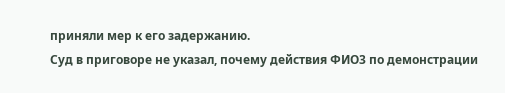приняли мер к его задержанию.
Суд в приговоре не указал, почему действия ФИО3 по демонстрации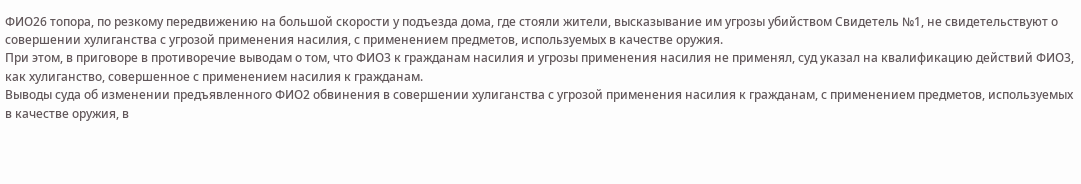ФИО26 топора, по резкому передвижению на большой скорости у подъезда дома, где стояли жители, высказывание им угрозы убийством Свидетель №1, не свидетельствуют о совершении хулиганства с угрозой применения насилия, с применением предметов, используемых в качестве оружия.
При этом, в приговоре в противоречие выводам о том, что ФИО3 к гражданам насилия и угрозы применения насилия не применял, суд указал на квалификацию действий ФИО3, как хулиганство, совершенное с применением насилия к гражданам.
Выводы суда об изменении предъявленного ФИО2 обвинения в совершении хулиганства с угрозой применения насилия к гражданам, с применением предметов, используемых в качестве оружия, в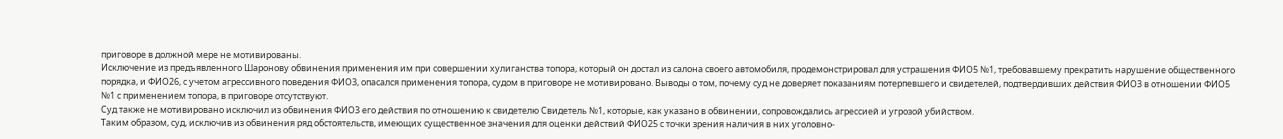приговоре в должной мере не мотивированы.
Исключение из предъявленного Шаронову обвинения применения им при совершении хулиганства топора, который он достал из салона своего автомобиля, продемонстрировал для устрашения ФИО5 №1, требовавшему прекратить нарушение общественного порядка, и ФИО26, с учетом агрессивного поведения ФИО3, опасался применения топора, судом в приговоре не мотивировано. Выводы о том, почему суд не доверяет показаниям потерпевшего и свидетелей, подтвердивших действия ФИО3 в отношении ФИО5 №1 с применением топора, в приговоре отсутствуют.
Суд также не мотивировано исключил из обвинения ФИО3 его действия по отношению к свидетелю Свидетель №1, которые, как указано в обвинении, сопровождались агрессией и угрозой убийством.
Таким образом, суд, исключив из обвинения ряд обстоятельств, имеющих существенное значения для оценки действий ФИО25 с точки зрения наличия в них уголовно-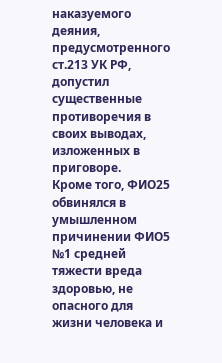наказуемого деяния, предусмотренного ст.213 УК РФ, допустил существенные противоречия в своих выводах, изложенных в приговоре.
Кроме того, ФИО25 обвинялся в умышленном причинении ФИО5 №1 средней тяжести вреда здоровью, не опасного для жизни человека и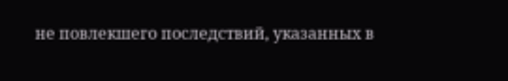не повлекшего последствий, указанных в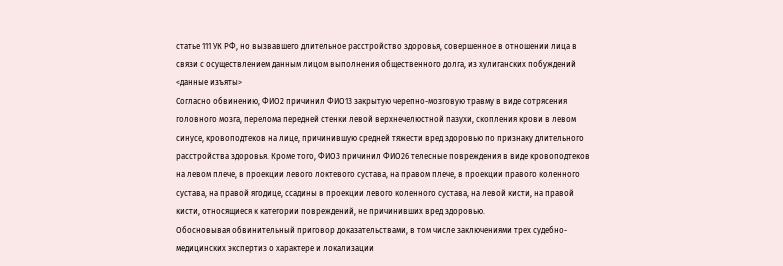статье 111 УК РФ, но вызвавшего длительное расстройство здоровья, совершенное в отношении лица в связи с осуществлением данным лицом выполнения общественного долга, из хулиганских побуждений <данные изъяты>
Согласно обвинению, ФИО2 причинил ФИО13 закрытую черепно-мозговую травму в виде сотрясения головного мозга, перелома передней стенки левой верхнечелюстной пазухи, скопления крови в левом синусе, кровоподтеков на лице, причинившую средней тяжести вред здоровью по признаку длительного расстройства здоровья. Кроме того, ФИО3 причинил ФИО26 телесные повреждения в виде кровоподтеков на левом плече, в проекции левого локтевого сустава, на правом плече, в проекции правого коленного сустава, на правой ягодице, ссадины в проекции левого коленного сустава, на левой кисти, на правой кисти, относящиеся к категории повреждений, не причинивших вред здоровью.
Обосновывая обвинительный приговор доказательствами, в том числе заключениями трех судебно-медицинских экспертиз о характере и локализации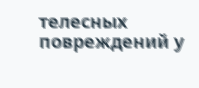телесных повреждений у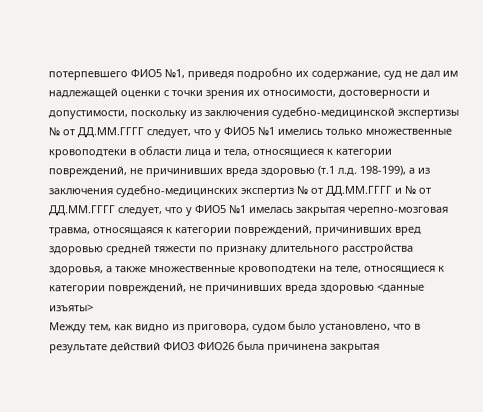потерпевшего ФИО5 №1, приведя подробно их содержание, суд не дал им надлежащей оценки с точки зрения их относимости, достоверности и допустимости, поскольку из заключения судебно-медицинской экспертизы № от ДД.ММ.ГГГГ следует, что у ФИО5 №1 имелись только множественные кровоподтеки в области лица и тела, относящиеся к категории повреждений, не причинивших вреда здоровью (т.1 л.д. 198-199), а из заключения судебно-медицинских экспертиз № от ДД.ММ.ГГГГ и № от ДД.ММ.ГГГГ следует, что у ФИО5 №1 имелась закрытая черепно-мозговая травма, относящаяся к категории повреждений, причинивших вред здоровью средней тяжести по признаку длительного расстройства здоровья, а также множественные кровоподтеки на теле, относящиеся к категории повреждений, не причинивших вреда здоровью <данные изъяты>
Между тем, как видно из приговора, судом было установлено, что в результате действий ФИО3 ФИО26 была причинена закрытая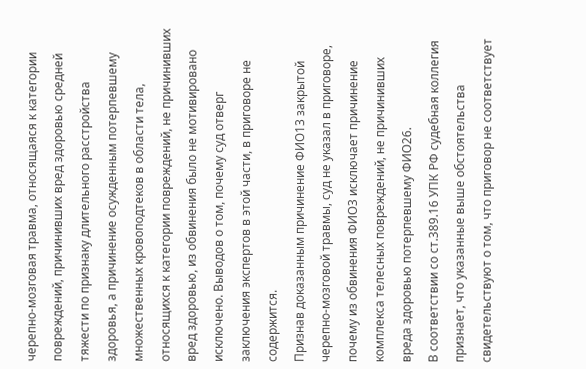черепно-мозговая травма, относящаяся к категории повреждений, причинивших вред здоровью средней тяжести по признаку длительного расстройства здоровья, а причинение осужденным потерпевшему множественных кровоподтеков в области тела, относящихся к категории повреждений, не причинивших вред здоровью, из обвинения было не мотивировано исключено. Выводов о том, почему суд отверг заключения экспертов в этой части, в приговоре не содержится.
Признав доказанным причинение ФИО13 закрытой черепно-мозговой травмы, суд не указал в приговоре, почему из обвинения ФИО3 исключает причинение комплекса телесных повреждений, не причинивших вреда здоровью потерпевшему ФИО26.
В соответствии со ст.389.16 УПК РФ судебная коллегия признает, что указанные выше обстоятельства свидетельствуют о том, что приговор не соответствует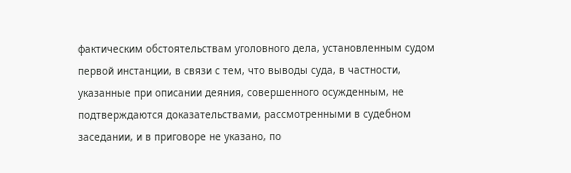фактическим обстоятельствам уголовного дела, установленным судом первой инстанции, в связи с тем, что выводы суда, в частности, указанные при описании деяния, совершенного осужденным, не подтверждаются доказательствами, рассмотренными в судебном заседании, и в приговоре не указано, по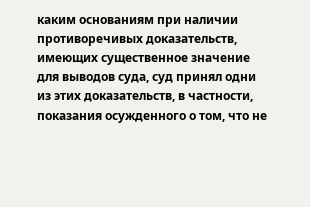каким основаниям при наличии противоречивых доказательств, имеющих существенное значение для выводов суда, суд принял одни из этих доказательств, в частности, показания осужденного о том, что не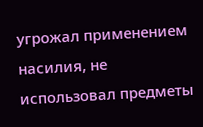угрожал применением насилия, не использовал предметы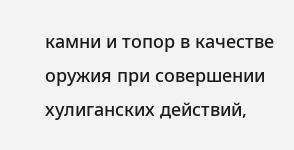камни и топор в качестве оружия при совершении хулиганских действий,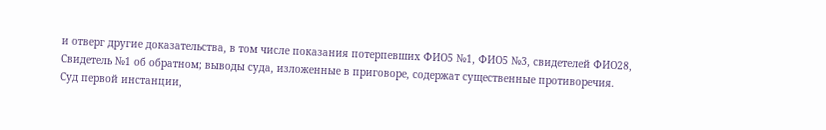и отверг другие доказательства, в том числе показания потерпевших ФИО5 №1, ФИО5 №3, свидетелей ФИО28, Свидетель №1 об обратном; выводы суда, изложенные в приговоре, содержат существенные противоречия.
Суд первой инстанции,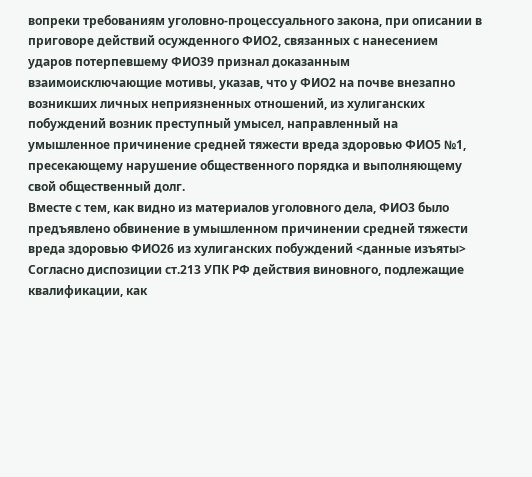вопреки требованиям уголовно-процессуального закона, при описании в приговоре действий осужденного ФИО2, связанных с нанесением ударов потерпевшему ФИО39 признал доказанным взаимоисключающие мотивы, указав, что у ФИО2 на почве внезапно возникших личных неприязненных отношений, из хулиганских побуждений возник преступный умысел, направленный на умышленное причинение средней тяжести вреда здоровью ФИО5 №1, пресекающему нарушение общественного порядка и выполняющему свой общественный долг.
Вместе с тем, как видно из материалов уголовного дела, ФИО3 было предъявлено обвинение в умышленном причинении средней тяжести вреда здоровью ФИО26 из хулиганских побуждений <данные изъяты>
Согласно диспозиции ст.213 УПК РФ действия виновного, подлежащие квалификации, как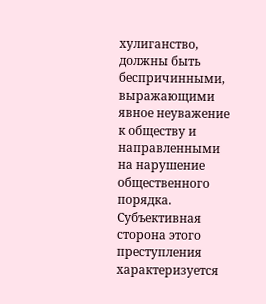хулиганство, должны быть беспричинными, выражающими явное неуважение к обществу и направленными на нарушение общественного порядка. Субъективная сторона этого преступления характеризуется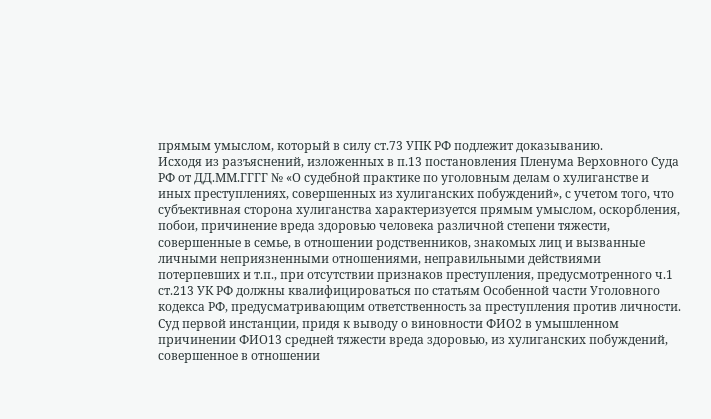прямым умыслом, который в силу ст.73 УПК РФ подлежит доказыванию.
Исходя из разъяснений, изложенных в п.13 постановления Пленума Верховного Суда РФ от ДД.ММ.ГГГГ № «О судебной практике по уголовным делам о хулиганстве и иных преступлениях, совершенных из хулиганских побуждений», с учетом того, что субъективная сторона хулиганства характеризуется прямым умыслом, оскорбления, побои, причинение вреда здоровью человека различной степени тяжести, совершенные в семье, в отношении родственников, знакомых лиц и вызванные личными неприязненными отношениями, неправильными действиями потерпевших и т.п., при отсутствии признаков преступления, предусмотренного ч.1 ст.213 УК РФ должны квалифицироваться по статьям Особенной части Уголовного кодекса РФ, предусматривающим ответственность за преступления против личности.
Суд первой инстанции, придя к выводу о виновности ФИО2 в умышленном причинении ФИО13 средней тяжести вреда здоровью, из хулиганских побуждений, совершенное в отношении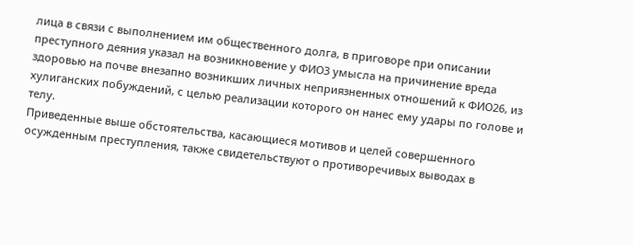лица в связи с выполнением им общественного долга, в приговоре при описании преступного деяния указал на возникновение у ФИО3 умысла на причинение вреда здоровью на почве внезапно возникших личных неприязненных отношений к ФИО26, из хулиганских побуждений, с целью реализации которого он нанес ему удары по голове и телу.
Приведенные выше обстоятельства, касающиеся мотивов и целей совершенного осужденным преступления, также свидетельствуют о противоречивых выводах в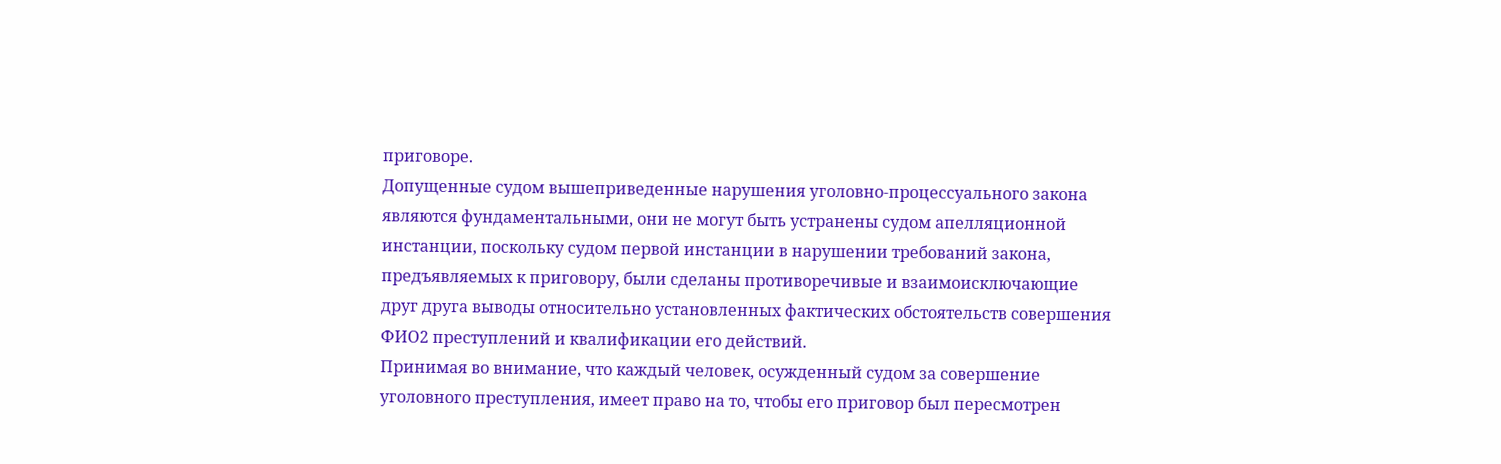приговоре.
Допущенные судом вышеприведенные нарушения уголовно-процессуального закона являются фундаментальными, они не могут быть устранены судом апелляционной инстанции, поскольку судом первой инстанции в нарушении требований закона, предъявляемых к приговору, были сделаны противоречивые и взаимоисключающие друг друга выводы относительно установленных фактических обстоятельств совершения ФИО2 преступлений и квалификации его действий.
Принимая во внимание, что каждый человек, осужденный судом за совершение уголовного преступления, имеет право на то, чтобы его приговор был пересмотрен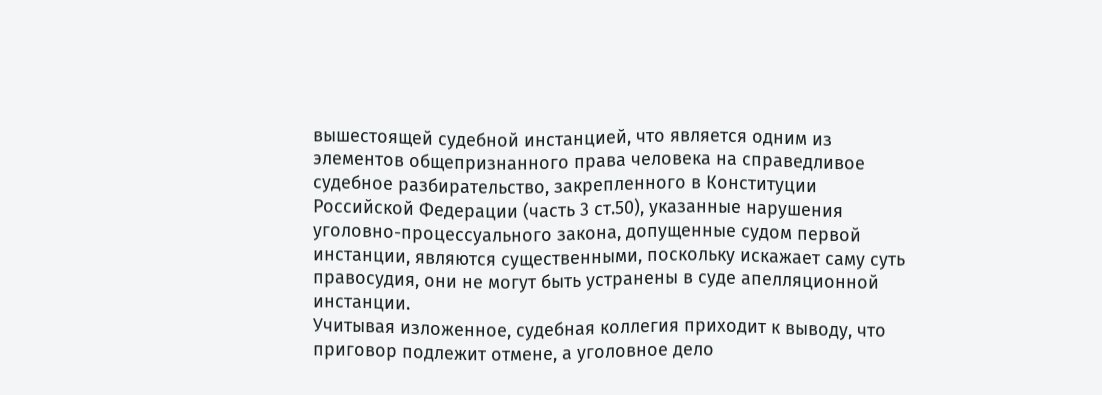вышестоящей судебной инстанцией, что является одним из элементов общепризнанного права человека на справедливое судебное разбирательство, закрепленного в Конституции Российской Федерации (часть 3 ст.50), указанные нарушения уголовно-процессуального закона, допущенные судом первой инстанции, являются существенными, поскольку искажает саму суть правосудия, они не могут быть устранены в суде апелляционной инстанции.
Учитывая изложенное, судебная коллегия приходит к выводу, что приговор подлежит отмене, а уголовное дело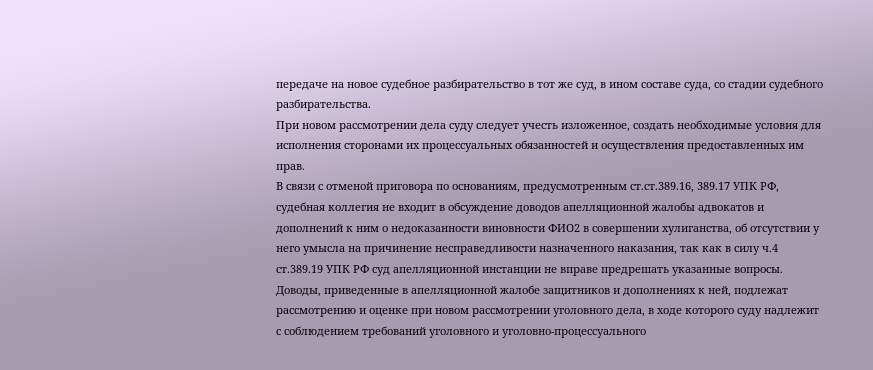передаче на новое судебное разбирательство в тот же суд, в ином составе суда, со стадии судебного разбирательства.
При новом рассмотрении дела суду следует учесть изложенное, создать необходимые условия для исполнения сторонами их процессуальных обязанностей и осуществления предоставленных им прав.
В связи с отменой приговора по основаниям, предусмотренным ст.ст.389.16, 389.17 УПК РФ, судебная коллегия не входит в обсуждение доводов апелляционной жалобы адвокатов и дополнений к ним о недоказанности виновности ФИО2 в совершении хулиганства, об отсутствии у него умысла на причинение несправедливости назначенного наказания, так как в силу ч.4 ст.389.19 УПК РФ суд апелляционной инстанции не вправе предрешать указанные вопросы.
Доводы, приведенные в апелляционной жалобе защитников и дополнениях к ней, подлежат рассмотрению и оценке при новом рассмотрении уголовного дела, в ходе которого суду надлежит с соблюдением требований уголовного и уголовно-процессуального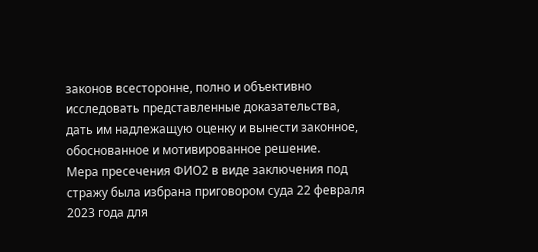законов всесторонне, полно и объективно исследовать представленные доказательства, дать им надлежащую оценку и вынести законное, обоснованное и мотивированное решение.
Мера пресечения ФИО2 в виде заключения под стражу была избрана приговором суда 22 февраля 2023 года для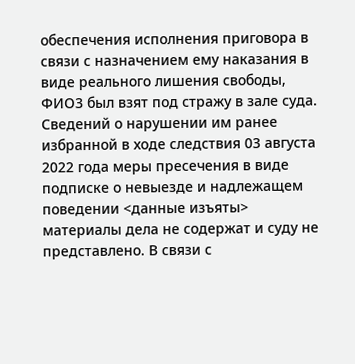обеспечения исполнения приговора в связи с назначением ему наказания в виде реального лишения свободы, ФИО3 был взят под стражу в зале суда.
Сведений о нарушении им ранее избранной в ходе следствия 03 августа 2022 года меры пресечения в виде подписке о невыезде и надлежащем поведении <данные изъяты> материалы дела не содержат и суду не представлено. В связи с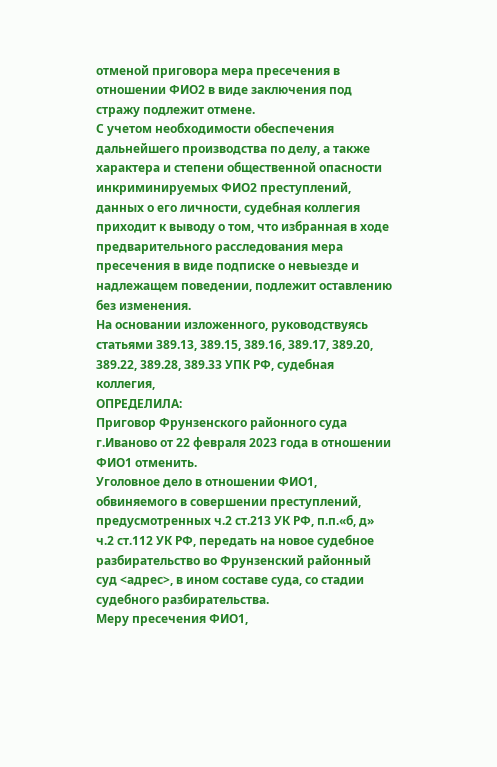отменой приговора мера пресечения в отношении ФИО2 в виде заключения под стражу подлежит отмене.
С учетом необходимости обеспечения дальнейшего производства по делу, а также характера и степени общественной опасности инкриминируемых ФИО2 преступлений, данных о его личности, судебная коллегия приходит к выводу о том, что избранная в ходе предварительного расследования мера пресечения в виде подписке о невыезде и надлежащем поведении, подлежит оставлению без изменения.
На основании изложенного, руководствуясь статьями 389.13, 389.15, 389.16, 389.17, 389.20, 389.22, 389.28, 389.33 УПК РФ, судебная коллегия,
ОПРЕДЕЛИЛА:
Приговор Фрунзенского районного суда г.Иваново от 22 февраля 2023 года в отношении ФИО1 отменить.
Уголовное дело в отношении ФИО1, обвиняемого в совершении преступлений, предусмотренных ч.2 ст.213 УК РФ, п.п.«б, д» ч.2 ст.112 УК РФ, передать на новое судебное разбирательство во Фрунзенский районный суд <адрес>, в ином составе суда, со стадии судебного разбирательства.
Меру пресечения ФИО1,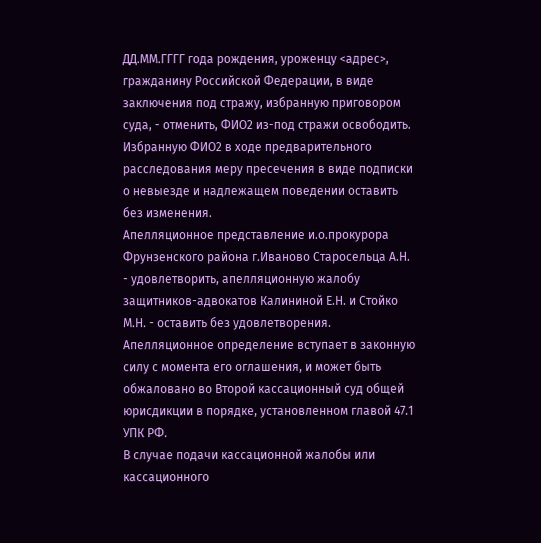ДД.ММ.ГГГГ года рождения, уроженцу <адрес>, гражданину Российской Федерации, в виде заключения под стражу, избранную приговором суда, - отменить, ФИО2 из-под стражи освободить.
Избранную ФИО2 в ходе предварительного расследования меру пресечения в виде подписки о невыезде и надлежащем поведении оставить без изменения.
Апелляционное представление и.о.прокурора Фрунзенского района г.Иваново Старосельца А.Н. - удовлетворить, апелляционную жалобу защитников-адвокатов Калининой Е.Н. и Стойко М.Н. - оставить без удовлетворения.
Апелляционное определение вступает в законную силу с момента его оглашения, и может быть обжаловано во Второй кассационный суд общей юрисдикции в порядке, установленном главой 47.1 УПК РФ.
В случае подачи кассационной жалобы или кассационного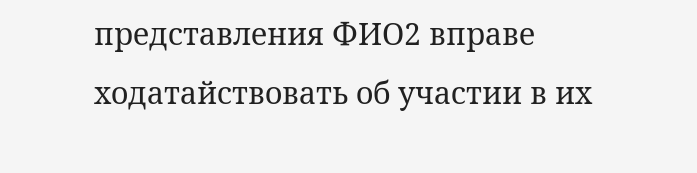представления ФИО2 вправе ходатайствовать об участии в их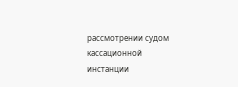рассмотрении судом кассационной инстанции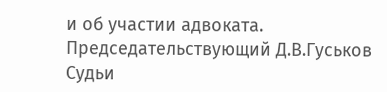и об участии адвоката.
Председательствующий Д.В.Гуськов
Судьи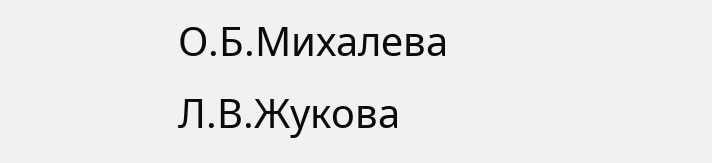О.Б.Михалева
Л.В.Жукова